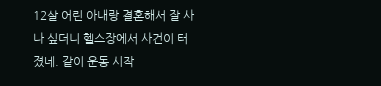12살 어린 아내랑 결혼해서 잘 사나 싶더니 헬스장에서 사건이 터졌네. 같이 운동 시작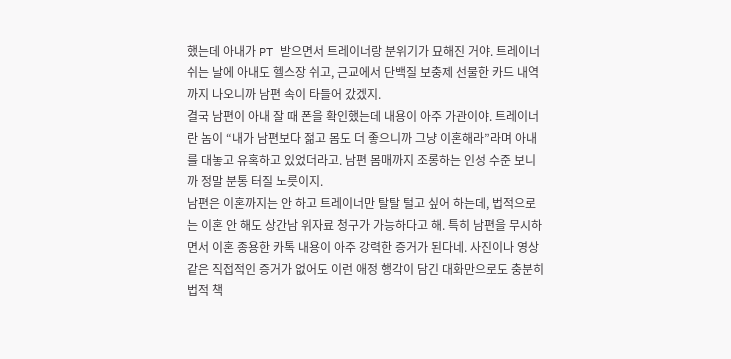했는데 아내가 PT 받으면서 트레이너랑 분위기가 묘해진 거야. 트레이너 쉬는 날에 아내도 헬스장 쉬고, 근교에서 단백질 보충제 선물한 카드 내역까지 나오니까 남편 속이 타들어 갔겠지.
결국 남편이 아내 잘 때 폰을 확인했는데 내용이 아주 가관이야. 트레이너란 놈이 “내가 남편보다 젊고 몸도 더 좋으니까 그냥 이혼해라”라며 아내를 대놓고 유혹하고 있었더라고. 남편 몸매까지 조롱하는 인성 수준 보니까 정말 분통 터질 노릇이지.
남편은 이혼까지는 안 하고 트레이너만 탈탈 털고 싶어 하는데, 법적으로는 이혼 안 해도 상간남 위자료 청구가 가능하다고 해. 특히 남편을 무시하면서 이혼 종용한 카톡 내용이 아주 강력한 증거가 된다네. 사진이나 영상 같은 직접적인 증거가 없어도 이런 애정 행각이 담긴 대화만으로도 충분히 법적 책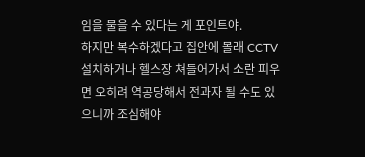임을 물을 수 있다는 게 포인트야.
하지만 복수하겠다고 집안에 몰래 CCTV 설치하거나 헬스장 쳐들어가서 소란 피우면 오히려 역공당해서 전과자 될 수도 있으니까 조심해야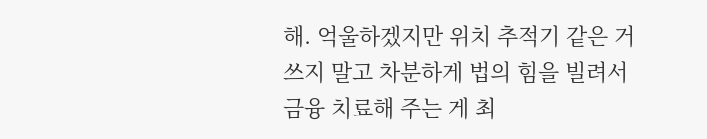해. 억울하겠지만 위치 추적기 같은 거 쓰지 말고 차분하게 법의 힘을 빌려서 금융 치료해 주는 게 최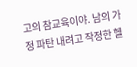고의 참교육이야. 남의 가정 파탄 내려고 작정한 헬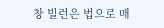창 빌런은 법으로 매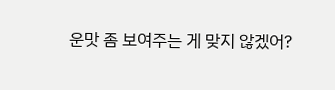운맛 좀 보여주는 게 맞지 않겠어?